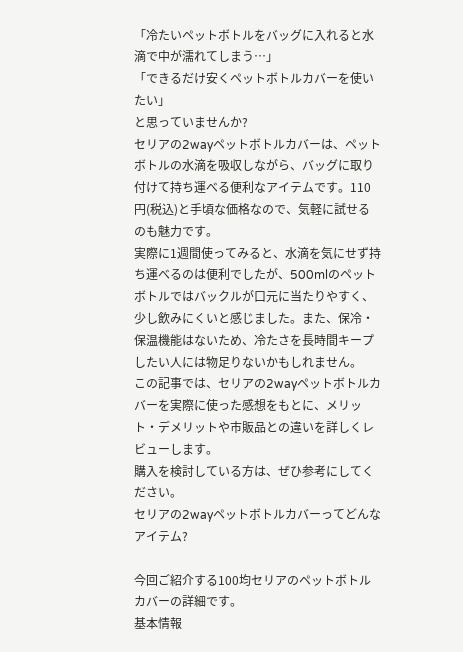「冷たいペットボトルをバッグに入れると水滴で中が濡れてしまう…」
「できるだけ安くペットボトルカバーを使いたい」
と思っていませんか?
セリアの2wayペットボトルカバーは、ペットボトルの水滴を吸収しながら、バッグに取り付けて持ち運べる便利なアイテムです。110円(税込)と手頃な価格なので、気軽に試せるのも魅力です。
実際に1週間使ってみると、水滴を気にせず持ち運べるのは便利でしたが、500mlのペットボトルではバックルが口元に当たりやすく、少し飲みにくいと感じました。また、保冷・保温機能はないため、冷たさを長時間キープしたい人には物足りないかもしれません。
この記事では、セリアの2wayペットボトルカバーを実際に使った感想をもとに、メリット・デメリットや市販品との違いを詳しくレビューします。
購入を検討している方は、ぜひ参考にしてください。
セリアの2wayペットボトルカバーってどんなアイテム?

今回ご紹介する100均セリアのペットボトルカバーの詳細です。
基本情報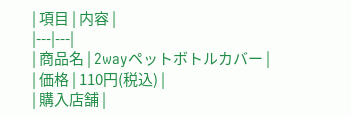| 項目 | 内容 |
|---|---|
| 商品名 | 2wayペットボトルカバー |
| 価格 | 110円(税込) |
| 購入店舗 |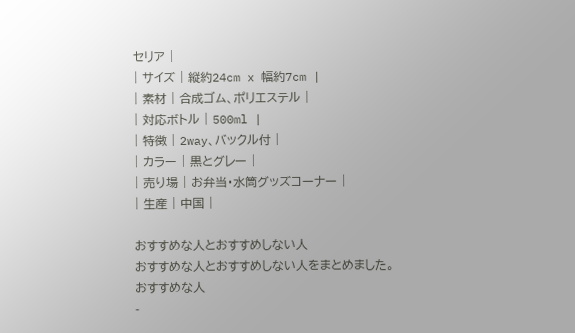セリア |
| サイズ | 縦約24cm x 幅約7cm |
| 素材 | 合成ゴム、ポリエステル |
| 対応ボトル | 500ml |
| 特徴 | 2way、バックル付 |
| カラー | 黒とグレー |
| 売り場 | お弁当・水筒グッズコーナー |
| 生産 | 中国 |

おすすめな人とおすすめしない人
おすすめな人とおすすめしない人をまとめました。
おすすめな人
-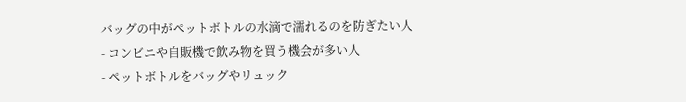バッグの中がペットボトルの水滴で濡れるのを防ぎたい人
- コンビニや自販機で飲み物を買う機会が多い人
- ペットボトルをバッグやリュック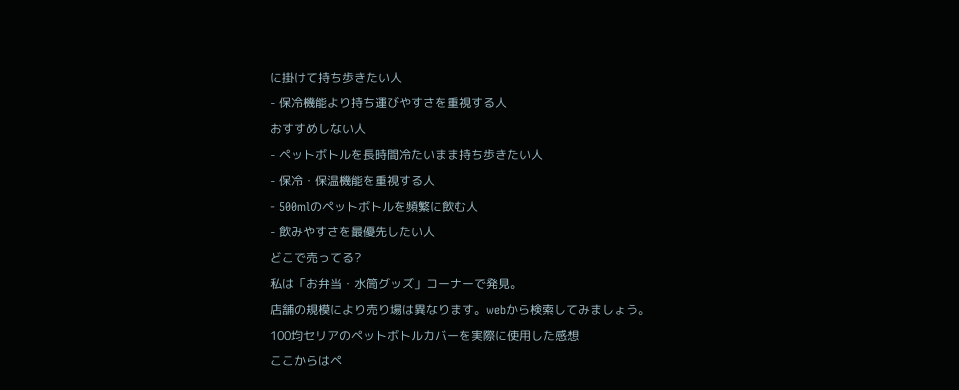に掛けて持ち歩きたい人
- 保冷機能より持ち運びやすさを重視する人
おすすめしない人
- ペットボトルを長時間冷たいまま持ち歩きたい人
- 保冷・保温機能を重視する人
- 500mlのペットボトルを頻繁に飲む人
- 飲みやすさを最優先したい人
どこで売ってる?
私は「お弁当・水筒グッズ」コーナーで発見。
店舗の規模により売り場は異なります。webから検索してみましょう。
100均セリアのペットボトルカバーを実際に使用した感想
ここからはペ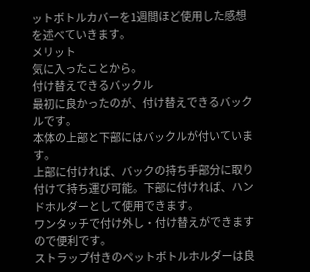ットボトルカバーを1週間ほど使用した感想を述べていきます。
メリット
気に入ったことから。
付け替えできるバックル
最初に良かったのが、付け替えできるバックルです。
本体の上部と下部にはバックルが付いています。
上部に付ければ、バックの持ち手部分に取り付けて持ち運び可能。下部に付ければ、ハンドホルダーとして使用できます。
ワンタッチで付け外し・付け替えができますので便利です。
ストラップ付きのペットボトルホルダーは良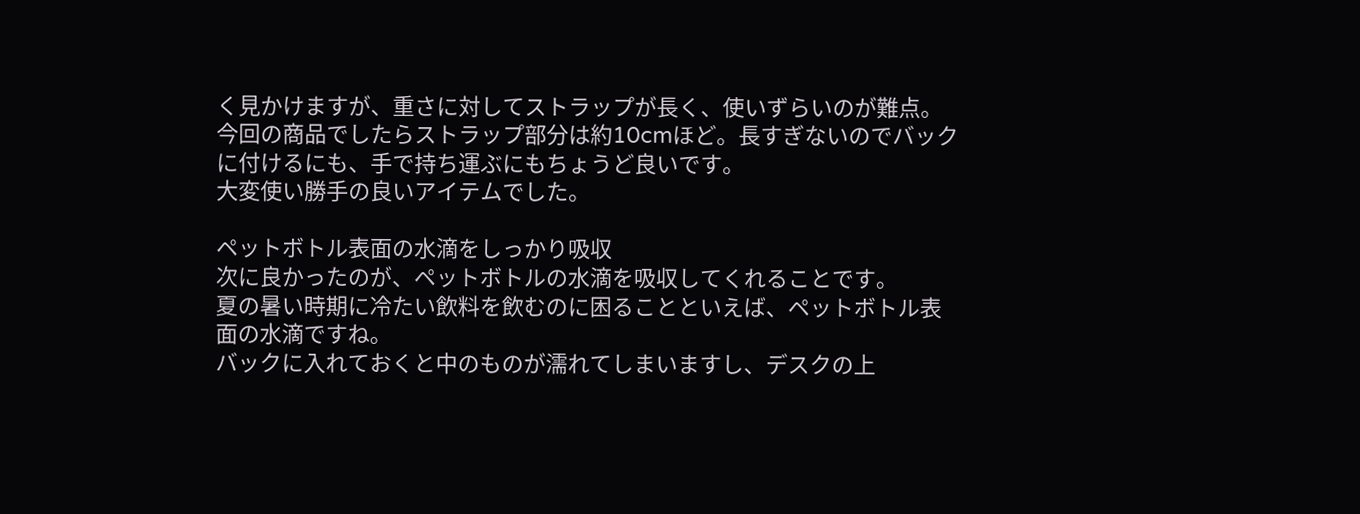く見かけますが、重さに対してストラップが長く、使いずらいのが難点。
今回の商品でしたらストラップ部分は約10cmほど。長すぎないのでバックに付けるにも、手で持ち運ぶにもちょうど良いです。
大変使い勝手の良いアイテムでした。

ペットボトル表面の水滴をしっかり吸収
次に良かったのが、ペットボトルの水滴を吸収してくれることです。
夏の暑い時期に冷たい飲料を飲むのに困ることといえば、ペットボトル表面の水滴ですね。
バックに入れておくと中のものが濡れてしまいますし、デスクの上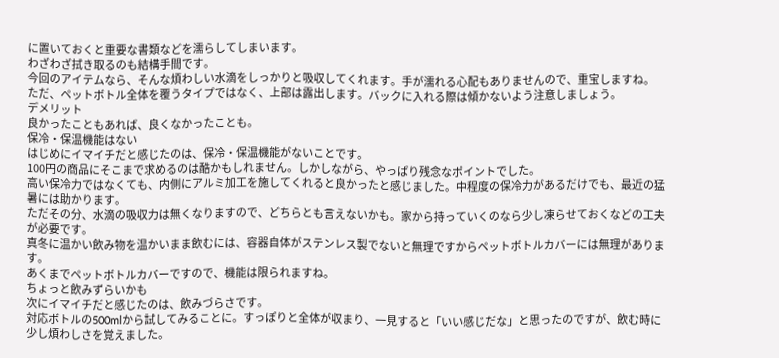に置いておくと重要な書類などを濡らしてしまいます。
わざわざ拭き取るのも結構手間です。
今回のアイテムなら、そんな煩わしい水滴をしっかりと吸収してくれます。手が濡れる心配もありませんので、重宝しますね。
ただ、ペットボトル全体を覆うタイプではなく、上部は露出します。バックに入れる際は傾かないよう注意しましょう。
デメリット
良かったこともあれば、良くなかったことも。
保冷・保温機能はない
はじめにイマイチだと感じたのは、保冷・保温機能がないことです。
100円の商品にそこまで求めるのは酷かもしれません。しかしながら、やっぱり残念なポイントでした。
高い保冷力ではなくても、内側にアルミ加工を施してくれると良かったと感じました。中程度の保冷力があるだけでも、最近の猛暑には助かります。
ただその分、水滴の吸収力は無くなりますので、どちらとも言えないかも。家から持っていくのなら少し凍らせておくなどの工夫が必要です。
真冬に温かい飲み物を温かいまま飲むには、容器自体がステンレス製でないと無理ですからペットボトルカバーには無理があります。
あくまでペットボトルカバーですので、機能は限られますね。
ちょっと飲みずらいかも
次にイマイチだと感じたのは、飲みづらさです。
対応ボトルの500mlから試してみることに。すっぽりと全体が収まり、一見すると「いい感じだな」と思ったのですが、飲む時に少し煩わしさを覚えました。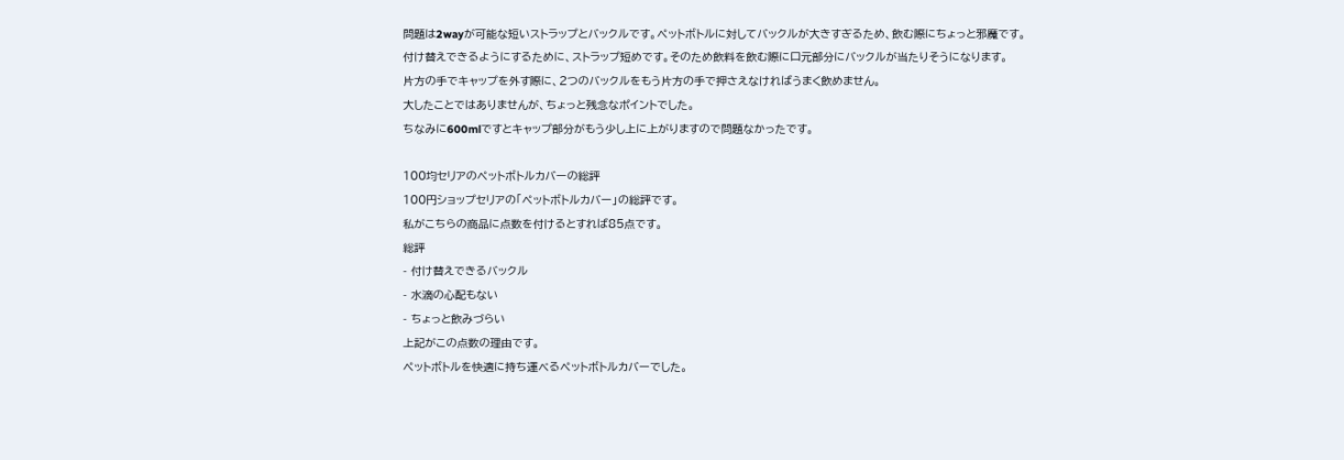問題は2wayが可能な短いストラップとバックルです。ペットボトルに対してバックルが大きすぎるため、飲む際にちょっと邪魔です。
付け替えできるようにするために、ストラップ短めです。そのため飲料を飲む際に口元部分にバックルが当たりそうになります。
片方の手でキャップを外す際に、2つのバックルをもう片方の手で押さえなければうまく飲めません。
大したことではありませんが、ちょっと残念なポイントでした。
ちなみに600mlですとキャップ部分がもう少し上に上がりますので問題なかったです。

100均セリアのペットボトルカバーの総評
100円ショップセリアの「ペットボトルカバー」の総評です。
私がこちらの商品に点数を付けるとすれば85点です。
総評
- 付け替えできるバックル
- 水滴の心配もない
- ちょっと飲みづらい
上記がこの点数の理由です。
ペットボトルを快適に持ち運べるペットボトルカバーでした。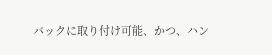バックに取り付け可能、かつ、ハン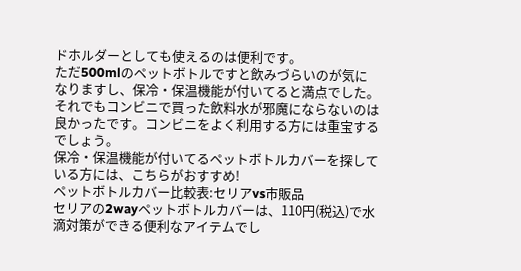ドホルダーとしても使えるのは便利です。
ただ500mlのペットボトルですと飲みづらいのが気になりますし、保冷・保温機能が付いてると満点でした。
それでもコンビニで買った飲料水が邪魔にならないのは良かったです。コンビニをよく利用する方には重宝するでしょう。
保冷・保温機能が付いてるペットボトルカバーを探している方には、こちらがおすすめ!
ペットボトルカバー比較表:セリアvs市販品
セリアの2wayペットボトルカバーは、110円(税込)で水滴対策ができる便利なアイテムでし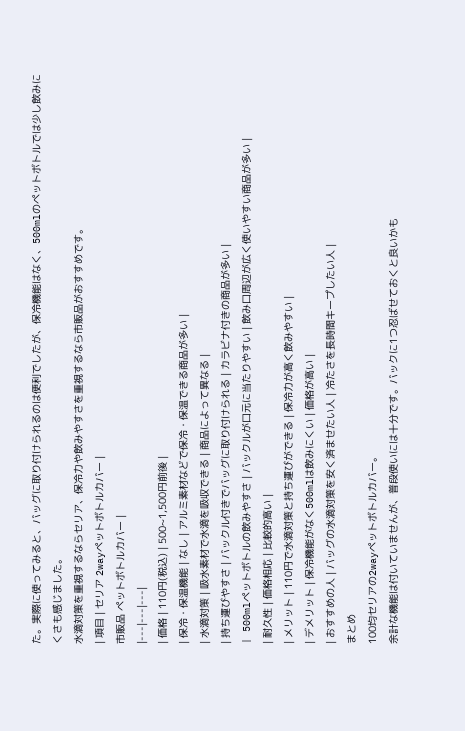た。実際に使ってみると、バッグに取り付けられるのは便利でしたが、保冷機能はなく、500mlのペットボトルでは少し飲みにくさも感じました。
水滴対策を重視するならセリア、保冷力や飲みやすさを重視するなら市販品がおすすめです。
| 項目 | セリア 2wayペットボトルカバー |
市販品 ペットボトルカバー |
|---|---|---|
| 価格 | 110円(税込) | 500~1,500円前後 |
| 保冷・保温機能 | なし | アルミ素材などで保冷・保温できる商品が多い |
| 水滴対策 | 吸水素材で水滴を吸収できる | 商品によって異なる |
| 持ち運びやすさ | バックル付きでバッグに取り付けられる | カラビナ付きの商品が多い |
| 500mlペットボトルの飲みやすさ | バックルが口元に当たりやすい | 飲み口周辺が広く使いやすい商品が多い |
| 耐久性 | 価格相応 | 比較的高い |
| メリット | 110円で水滴対策と持ち運びができる | 保冷力が高く飲みやすい |
| デメリット | 保冷機能がなく500mlは飲みにくい | 価格が高い |
| おすすめの人 | バッグの水滴対策を安く済ませたい人 | 冷たさを長時間キープしたい人 |
まとめ
100均セリアの2wayペットボトルカバー。
余計な機能は付いていませんが、普段使いには十分です。バックに1つ忍ばせておくと良いかも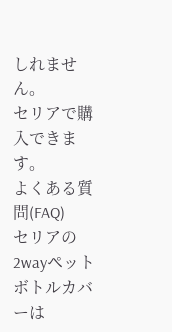しれません。
セリアで購入できます。
よくある質問(FAQ)
セリアの2wayペットボトルカバーは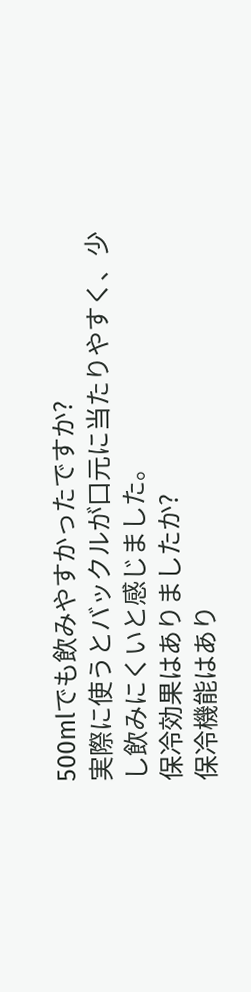500mlでも飲みやすかったですか?
実際に使うとバックルが口元に当たりやすく、少し飲みにくいと感じました。
保冷効果はありましたか?
保冷機能はあり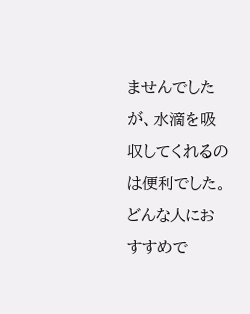ませんでしたが、水滴を吸収してくれるのは便利でした。
どんな人におすすめで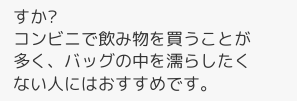すか?
コンビニで飲み物を買うことが多く、バッグの中を濡らしたくない人にはおすすめです。